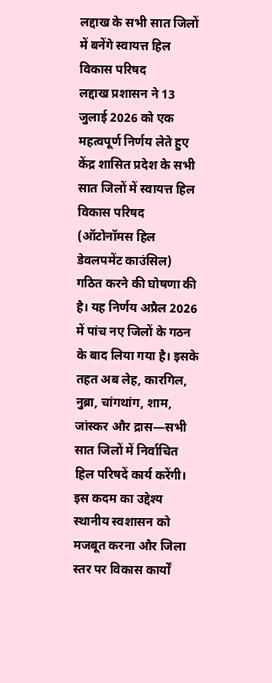लद्दाख के सभी सात जिलों में बनेंगे स्वायत्त हिल विकास परिषद
लद्दाख प्रशासन ने 13 जुलाई 2026 को एक महत्वपूर्ण निर्णय लेते हुए केंद्र शासित प्रदेश के सभी सात जिलों में स्वायत्त हिल विकास परिषद (ऑटोनॉमस हिल डेवलपमेंट काउंसिल) गठित करने की घोषणा की है। यह निर्णय अप्रैल 2026 में पांच नए जिलों के गठन के बाद लिया गया है। इसके तहत अब लेह, कारगिल, नुब्रा, चांगथांग, शाम, जांस्कर और द्रास—सभी सात जिलों में निर्वाचित हिल परिषदें कार्य करेंगी। इस कदम का उद्देश्य स्थानीय स्वशासन को मजबूत करना और जिला स्तर पर विकास कार्यों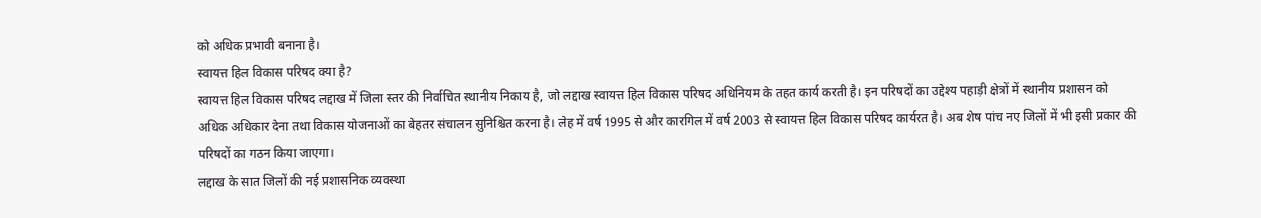को अधिक प्रभावी बनाना है।
स्वायत्त हिल विकास परिषद क्या है?
स्वायत्त हिल विकास परिषद लद्दाख में जिला स्तर की निर्वाचित स्थानीय निकाय है, जो लद्दाख स्वायत्त हिल विकास परिषद अधिनियम के तहत कार्य करती है। इन परिषदों का उद्देश्य पहाड़ी क्षेत्रों में स्थानीय प्रशासन को अधिक अधिकार देना तथा विकास योजनाओं का बेहतर संचालन सुनिश्चित करना है। लेह में वर्ष 1995 से और कारगिल में वर्ष 2003 से स्वायत्त हिल विकास परिषद कार्यरत है। अब शेष पांच नए जिलों में भी इसी प्रकार की परिषदों का गठन किया जाएगा।
लद्दाख के सात जिलों की नई प्रशासनिक व्यवस्था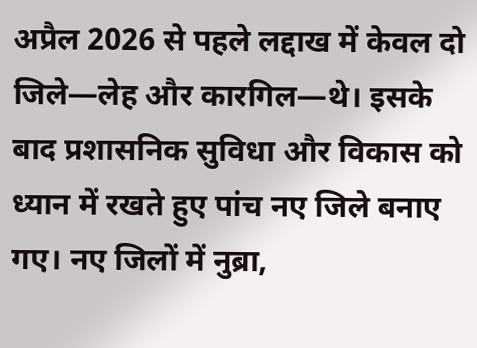अप्रैल 2026 से पहले लद्दाख में केवल दो जिले—लेह और कारगिल—थे। इसके बाद प्रशासनिक सुविधा और विकास को ध्यान में रखते हुए पांच नए जिले बनाए गए। नए जिलों में नुब्रा,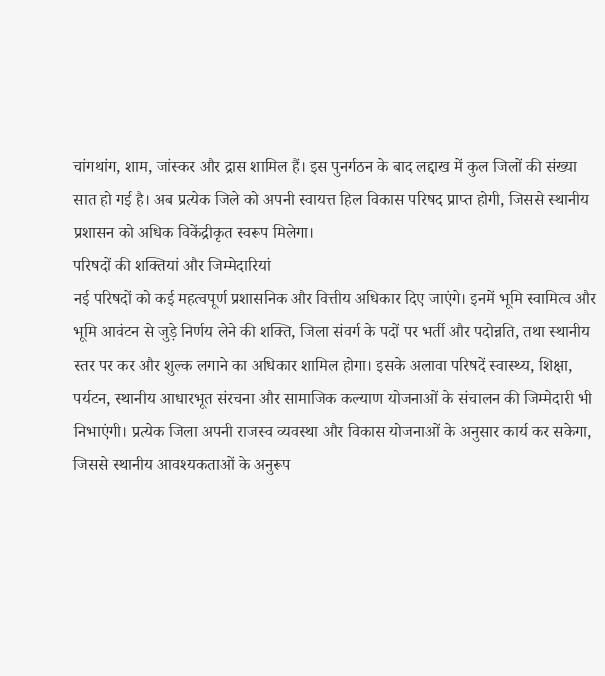चांगथांग, शाम, जांस्कर और द्रास शामिल हैं। इस पुनर्गठन के बाद लद्दाख में कुल जिलों की संख्या सात हो गई है। अब प्रत्येक जिले को अपनी स्वायत्त हिल विकास परिषद प्राप्त होगी, जिससे स्थानीय प्रशासन को अधिक विकेंद्रीकृत स्वरूप मिलेगा।
परिषदों की शक्तियां और जिम्मेदारियां
नई परिषदों को कई महत्वपूर्ण प्रशासनिक और वित्तीय अधिकार दिए जाएंगे। इनमें भूमि स्वामित्व और भूमि आवंटन से जुड़े निर्णय लेने की शक्ति, जिला संवर्ग के पदों पर भर्ती और पदोन्नति, तथा स्थानीय स्तर पर कर और शुल्क लगाने का अधिकार शामिल होगा। इसके अलावा परिषदें स्वास्थ्य, शिक्षा, पर्यटन, स्थानीय आधारभूत संरचना और सामाजिक कल्याण योजनाओं के संचालन की जिम्मेदारी भी निभाएंगी। प्रत्येक जिला अपनी राजस्व व्यवस्था और विकास योजनाओं के अनुसार कार्य कर सकेगा, जिससे स्थानीय आवश्यकताओं के अनुरूप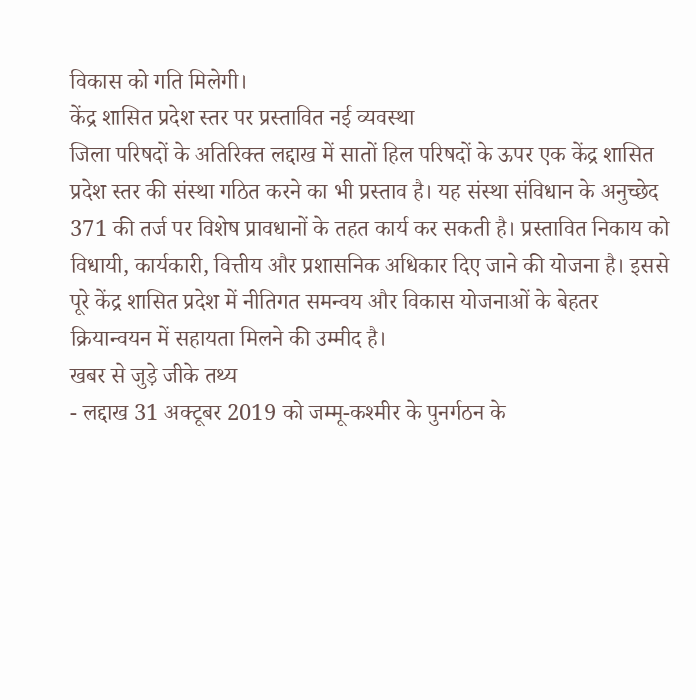विकास को गति मिलेगी।
केंद्र शासित प्रदेश स्तर पर प्रस्तावित नई व्यवस्था
जिला परिषदों के अतिरिक्त लद्दाख में सातों हिल परिषदों के ऊपर एक केंद्र शासित प्रदेश स्तर की संस्था गठित करने का भी प्रस्ताव है। यह संस्था संविधान के अनुच्छेद 371 की तर्ज पर विशेष प्रावधानों के तहत कार्य कर सकती है। प्रस्तावित निकाय को विधायी, कार्यकारी, वित्तीय और प्रशासनिक अधिकार दिए जाने की योजना है। इससे पूरे केंद्र शासित प्रदेश में नीतिगत समन्वय और विकास योजनाओं के बेहतर क्रियान्वयन में सहायता मिलने की उम्मीद है।
खबर से जुड़े जीके तथ्य
- लद्दाख 31 अक्टूबर 2019 को जम्मू-कश्मीर के पुनर्गठन के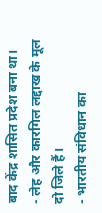बाद केंद्र शासित प्रदेश बना था।
- लेह और कारगिल लद्दाख के मूल दो जिले हैं।
- भारतीय संविधान का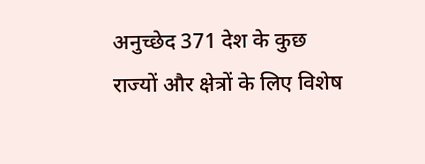अनुच्छेद 371 देश के कुछ राज्यों और क्षेत्रों के लिए विशेष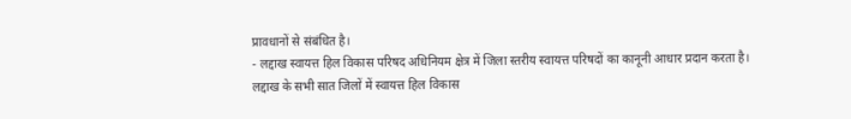प्रावधानों से संबंधित है।
- लद्दाख स्वायत्त हिल विकास परिषद अधिनियम क्षेत्र में जिला स्तरीय स्वायत्त परिषदों का कानूनी आधार प्रदान करता है।
लद्दाख के सभी सात जिलों में स्वायत्त हिल विकास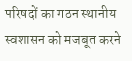परिषदों का गठन स्थानीय स्वशासन को मजबूत करने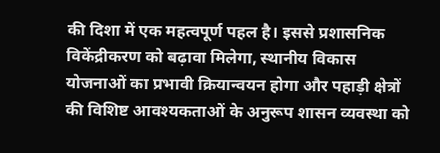की दिशा में एक महत्वपूर्ण पहल है। इससे प्रशासनिक विकेंद्रीकरण को बढ़ावा मिलेगा, स्थानीय विकास योजनाओं का प्रभावी क्रियान्वयन होगा और पहाड़ी क्षेत्रों की विशिष्ट आवश्यकताओं के अनुरूप शासन व्यवस्था को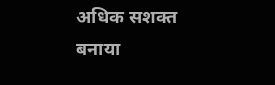अधिक सशक्त बनाया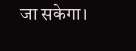जा सकेगा।